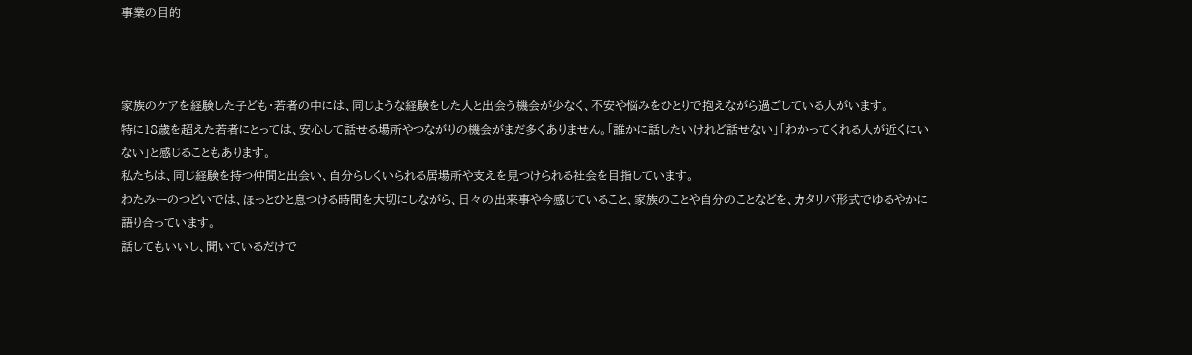事業の目的



家族のケアを経験した子ども・若者の中には、同じような経験をした人と出会う機会が少なく、不安や悩みをひとりで抱えながら過ごしている人がいます。
特に18歳を超えた若者にとっては、安心して話せる場所やつながりの機会がまだ多くありません。「誰かに話したいけれど話せない」「わかってくれる人が近くにいない」と感じることもあります。
私たちは、同じ経験を持つ仲間と出会い、自分らしくいられる居場所や支えを見つけられる社会を目指しています。
わたみーのつどいでは、ほっとひと息つける時間を大切にしながら、日々の出来事や今感じていること、家族のことや自分のことなどを、カタリバ形式でゆるやかに語り合っています。
話してもいいし、聞いているだけで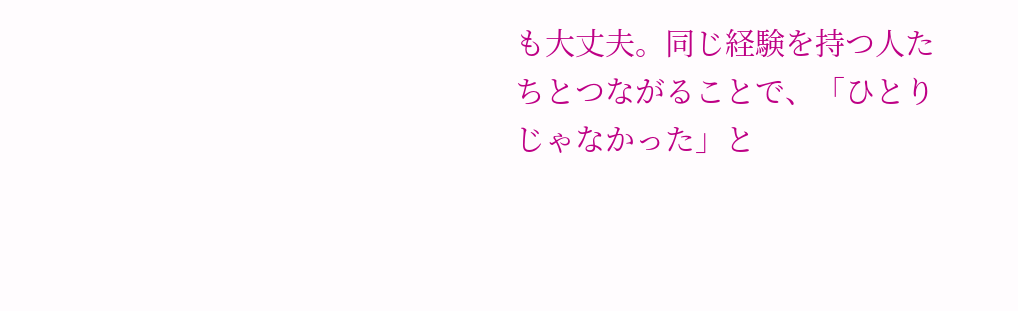も大丈夫。同じ経験を持つ人たちとつながることで、「ひとりじゃなかった」と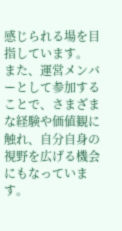感じられる場を目指しています。
また、運営メンバーとして参加することで、さまざまな経験や価値観に触れ、自分自身の視野を広げる機会にもなっています。